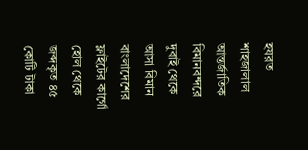হযরত শাহজালাল আন্তর্জাতিক বিমানবন্দরে দুবাই থেকে আসা বিমান বাংলাদেশের ফ্লাইটের কার্গো হোল থেকে জব্দকৃত ৪৫ কোটি টাকা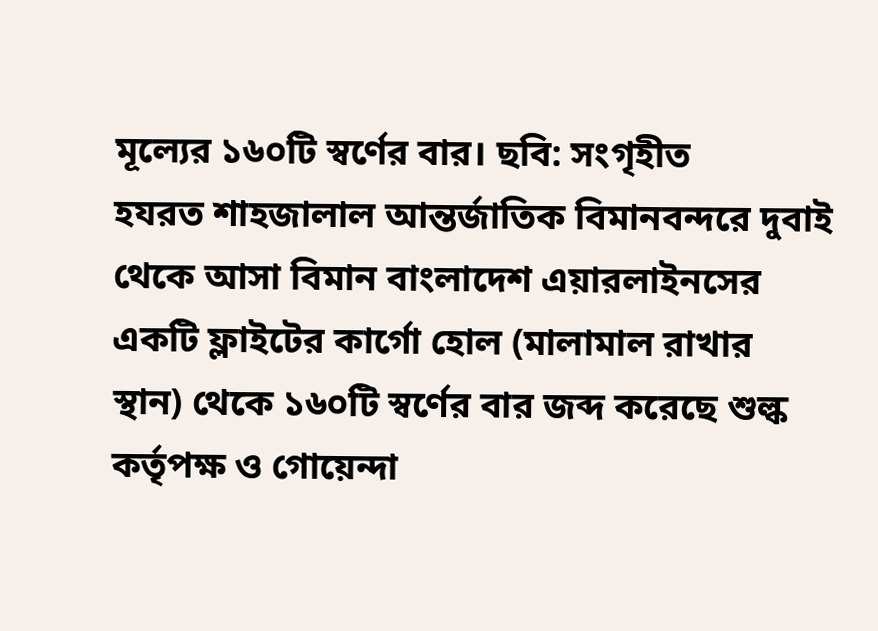মূল্যের ১৬০টি স্বর্ণের বার। ছবি: সংগৃহীত
হযরত শাহজালাল আন্তর্জাতিক বিমানবন্দরে দুবাই থেকে আসা বিমান বাংলাদেশ এয়ারলাইনসের একটি ফ্লাইটের কার্গো হোল (মালামাল রাখার স্থান) থেকে ১৬০টি স্বর্ণের বার জব্দ করেছে শুল্ক কর্তৃপক্ষ ও গোয়েন্দা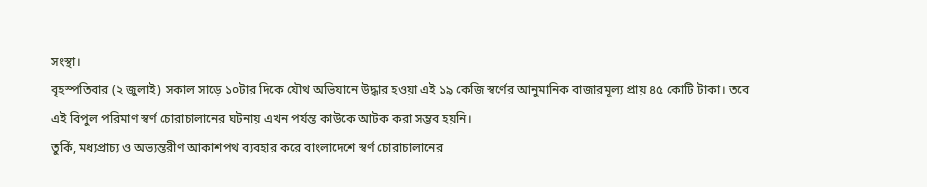সংস্থা।
বৃহস্পতিবার (২ জুলাই) সকাল সাড়ে ১০টার দিকে যৌথ অভিযানে উদ্ধার হওয়া এই ১৯ কেজি স্বর্ণের আনুমানিক বাজারমূল্য প্রায় ৪৫ কোটি টাকা। তবে এই বিপুল পরিমাণ স্বর্ণ চোরাচালানের ঘটনায় এখন পর্যন্ত কাউকে আটক করা সম্ভব হয়নি।
তুর্কি, মধ্যপ্রাচ্য ও অভ্যন্তরীণ আকাশপথ ব্যবহার করে বাংলাদেশে স্বর্ণ চোরাচালানের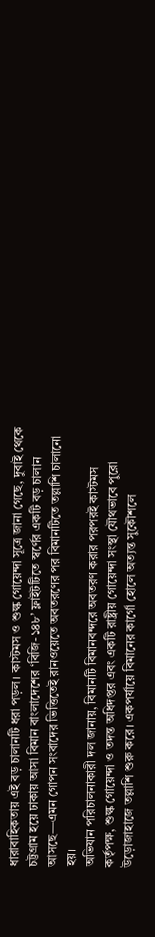ধারাবাহিকতায় এই বড় চালানটি ধরা পড়ল। কাস্টমস ও শুল্ক গোয়েন্দা সূত্রে জানা গেছে, দুবাই থেকে চট্টগ্রাম হয়ে ঢাকায় আসা বিমান বাংলাদেশের ‘বিজি-১৪৮’ ফ্লাইটটিতে স্বর্ণের একটি বড় চালান আসছে—এমন গোপন সংবাদের ভিত্তিতেই রানওয়েতে অবতরণের পর বিমানটিতে তল্লাশি চালানো হয়।
অভিযান পরিচালনাকারী দল জানায়, বিমানটি বিমানবন্দরে অবতরণ করার পরপরই কাস্টমস কর্তৃপক্ষ, শুল্ক গোয়েন্দা ও তদন্ত অধিদপ্তর এবং একটি রাষ্ট্রীয় গোয়েন্দা সংস্থা যৌথভাবে পুরো উড়োজাহাজে তল্লাশি শুরু করে। একপর্যায়ে বিমানের কার্গো হোলে অত্যন্ত সুকৌশলে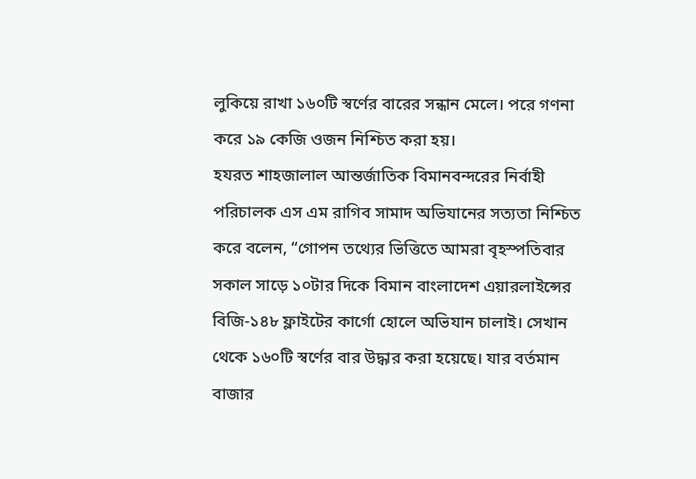লুকিয়ে রাখা ১৬০টি স্বর্ণের বারের সন্ধান মেলে। পরে গণনা করে ১৯ কেজি ওজন নিশ্চিত করা হয়।
হযরত শাহজালাল আন্তর্জাতিক বিমানবন্দরের নির্বাহী পরিচালক এস এম রাগিব সামাদ অভিযানের সত্যতা নিশ্চিত করে বলেন, “গোপন তথ্যের ভিত্তিতে আমরা বৃহস্পতিবার সকাল সাড়ে ১০টার দিকে বিমান বাংলাদেশ এয়ারলাইন্সের বিজি-১৪৮ ফ্লাইটের কার্গো হোলে অভিযান চালাই। সেখান থেকে ১৬০টি স্বর্ণের বার উদ্ধার করা হয়েছে। যার বর্তমান বাজার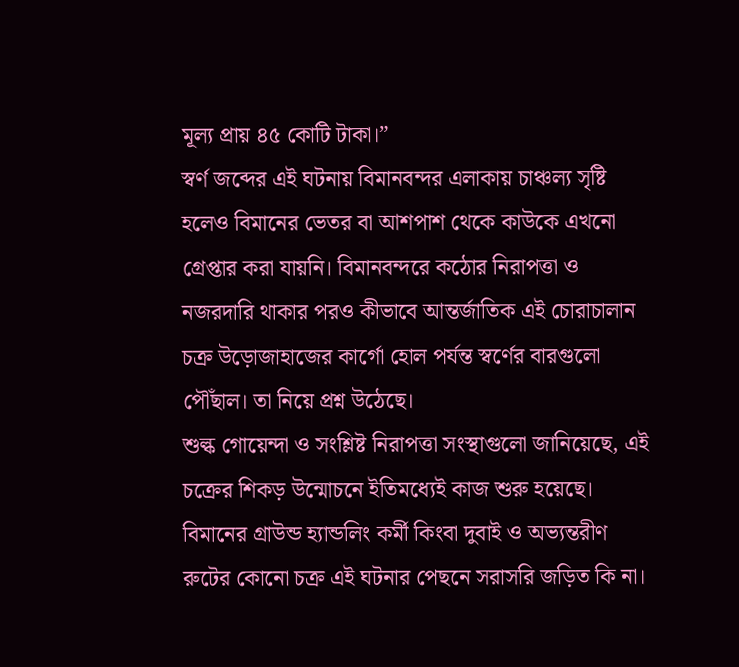মূল্য প্রায় ৪৫ কোটি টাকা।”
স্বর্ণ জব্দের এই ঘটনায় বিমানবন্দর এলাকায় চাঞ্চল্য সৃষ্টি হলেও বিমানের ভেতর বা আশপাশ থেকে কাউকে এখনো গ্রেপ্তার করা যায়নি। বিমানবন্দরে কঠোর নিরাপত্তা ও নজরদারি থাকার পরও কীভাবে আন্তর্জাতিক এই চোরাচালান চক্র উড়োজাহাজের কার্গো হোল পর্যন্ত স্বর্ণের বারগুলো পৌঁছাল। তা নিয়ে প্রশ্ন উঠেছে।
শুল্ক গোয়েন্দা ও সংশ্লিষ্ট নিরাপত্তা সংস্থাগুলো জানিয়েছে, এই চক্রের শিকড় উন্মোচনে ইতিমধ্যেই কাজ শুরু হয়েছে। বিমানের গ্রাউন্ড হ্যান্ডলিং কর্মী কিংবা দুবাই ও অভ্যন্তরীণ রুটের কোনো চক্র এই ঘটনার পেছনে সরাসরি জড়িত কি না।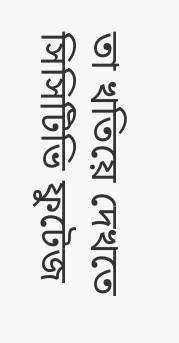তা খতিয়ে দেখতে সিসিটিভি ফুটেজ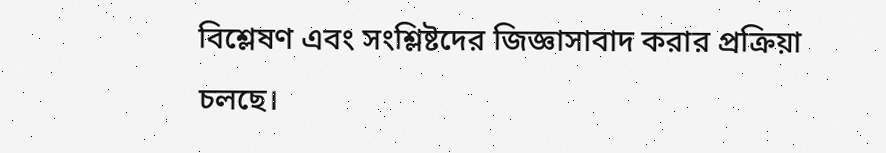বিশ্লেষণ এবং সংশ্লিষ্টদের জিজ্ঞাসাবাদ করার প্রক্রিয়া চলছে।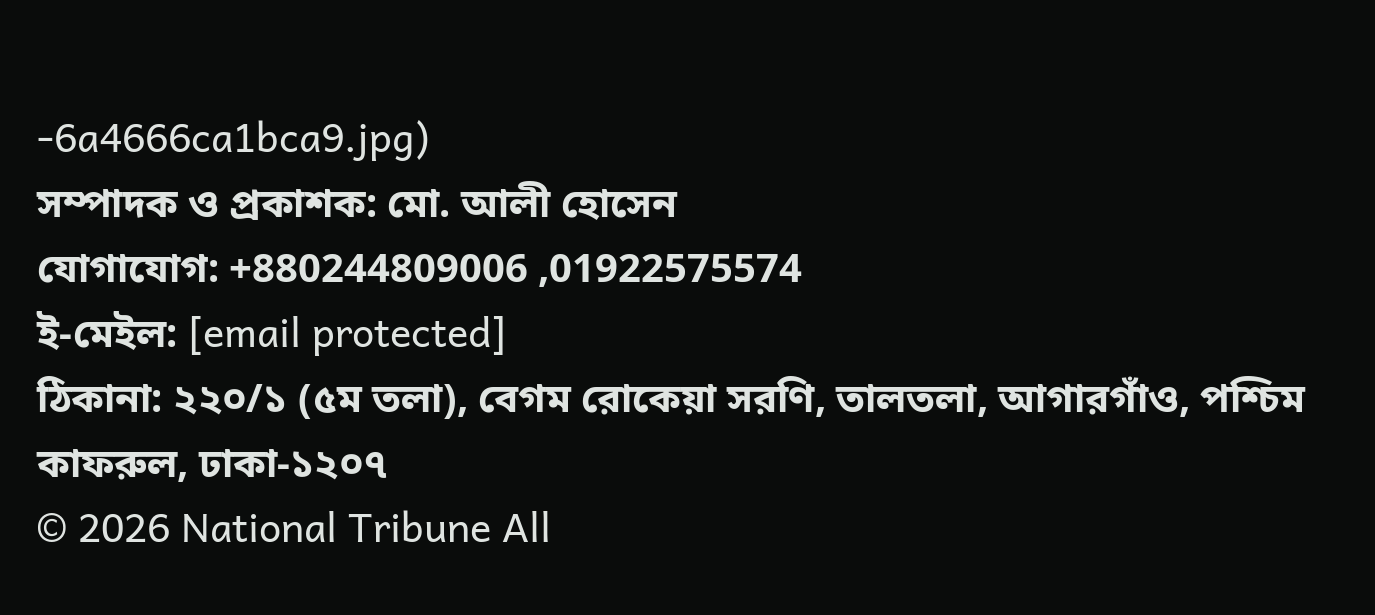-6a4666ca1bca9.jpg)
সম্পাদক ও প্রকাশক: মো. আলী হোসেন
যোগাযোগ: +880244809006 ,01922575574
ই-মেইল: [email protected]
ঠিকানা: ২২০/১ (৫ম তলা), বেগম রোকেয়া সরণি, তালতলা, আগারগাঁও, পশ্চিম কাফরুল, ঢাকা-১২০৭
© 2026 National Tribune All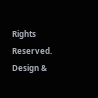Rights Reserved. Design &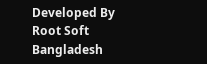Developed By Root Soft Bangladesh